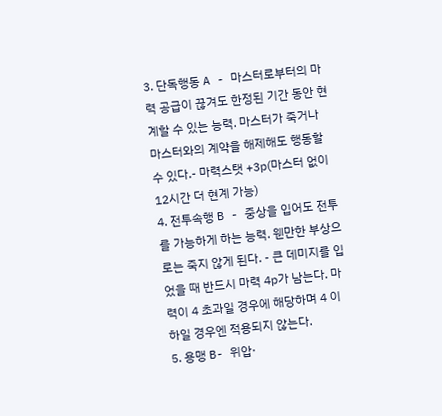3. 단독행동 A - 마스터로부터의 마력 공급이 끊겨도 한정된 기간 동안 현계할 수 있는 능력. 마스터가 죽거나 마스터와의 계약을 해제해도 행동할 수 있다.- 마력스탯 +3p(마스터 없이 12시간 더 현계 가능)
4. 전투속행 B - 중상을 입어도 전투를 가능하게 하는 능력. 웬만한 부상으로는 죽지 않게 된다. - 큰 데미지를 입었을 때 반드시 마력 4p가 남는다. 마력이 4 초과일 경우에 해당하며 4 이하일 경우엔 적용되지 않는다.
5. 용맹 B- 위압·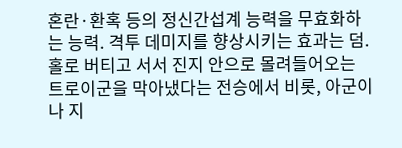혼란·환혹 등의 정신간섭계 능력을 무효화하는 능력. 격투 데미지를 향상시키는 효과는 덤. 홀로 버티고 서서 진지 안으로 몰려들어오는 트로이군을 막아냈다는 전승에서 비롯, 아군이나 지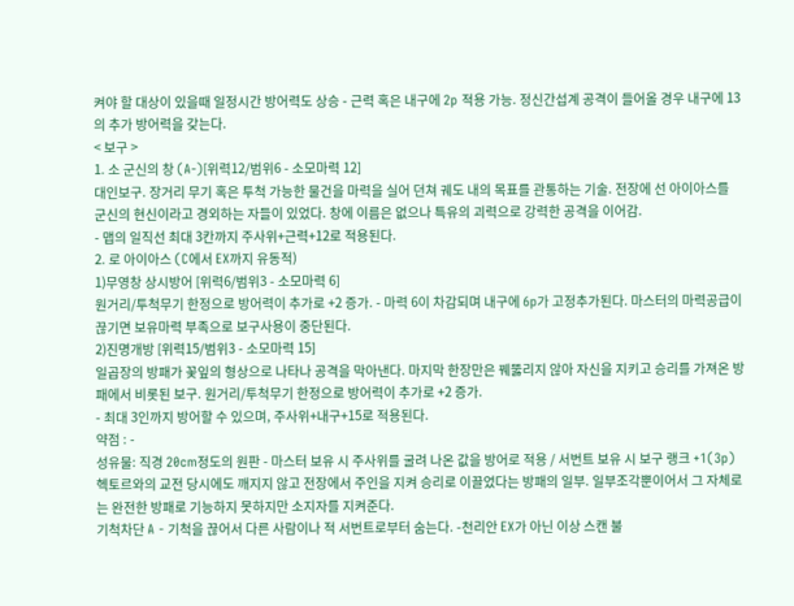켜야 할 대상이 있을때 일정시간 방어력도 상승 - 근력 혹은 내구에 2p 적용 가능. 정신간섭계 공격이 들어올 경우 내구에 13의 추가 방어력을 갖는다.
< 보구 >
1. 소 군신의 창 (A-)[위력12/범위6 - 소모마력 12]
대인보구. 장거리 무기 혹은 투척 가능한 물건을 마력을 실어 던쳐 궤도 내의 목표를 관통하는 기술. 전장에 선 아이아스를 군신의 현신이라고 경외하는 자들이 있었다. 창에 이름은 없으나 특유의 괴력으로 강력한 공격을 이어감.
- 맵의 일직선 최대 3칸까지 주사위+근력+12로 적용된다.
2. 로 아이아스 (C에서 EX까지 유동적)
1)무영창 상시방어 [위력6/범위3 - 소모마력 6]
원거리/투척무기 한정으로 방어력이 추가로 +2 증가. - 마력 6이 차감되며 내구에 6p가 고정추가된다. 마스터의 마력공급이 끊기면 보유마력 부족으로 보구사용이 중단된다.
2)진명개방 [위력15/범위3 - 소모마력 15]
일곱장의 방패가 꽃잎의 형상으로 나타나 공격을 막아낸다. 마지막 한장만은 꿰뚫리지 않아 자신을 지키고 승리를 가져온 방패에서 비롯된 보구. 원거리/투척무기 한정으로 방어력이 추가로 +2 증가.
- 최대 3인까지 방어할 수 있으며, 주사위+내구+15로 적용된다.
약점 : -
성유물: 직경 20cm정도의 원판 - 마스터 보유 시 주사위를 굴려 나온 값을 방어로 적용 / 서번트 보유 시 보구 랭크 +1(3p)
헥토르와의 교전 당시에도 깨지지 않고 전장에서 주인을 지켜 승리로 이끌었다는 방패의 일부. 일부조각뿐이어서 그 자체로는 완전한 방패로 기능하지 못하지만 소지자를 지켜준다.
기척차단 A - 기척을 끊어서 다른 사람이나 적 서번트로부터 숨는다. -천리안 EX가 아닌 이상 스캔 불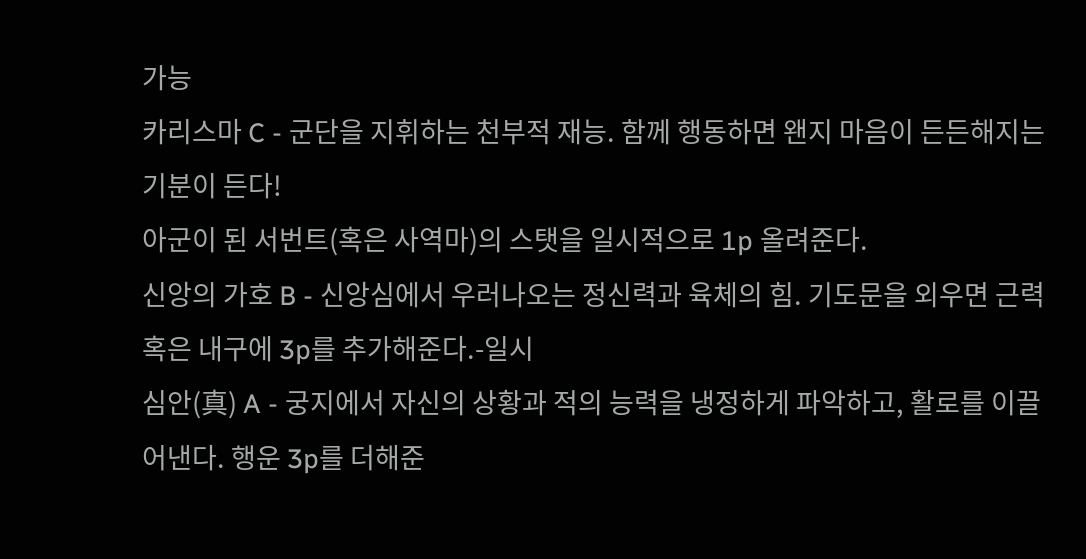가능
카리스마 C - 군단을 지휘하는 천부적 재능. 함께 행동하면 왠지 마음이 든든해지는 기분이 든다!
아군이 된 서번트(혹은 사역마)의 스탯을 일시적으로 1p 올려준다.
신앙의 가호 B - 신앙심에서 우러나오는 정신력과 육체의 힘. 기도문을 외우면 근력 혹은 내구에 3p를 추가해준다.-일시
심안(真) A - 궁지에서 자신의 상황과 적의 능력을 냉정하게 파악하고, 활로를 이끌어낸다. 행운 3p를 더해준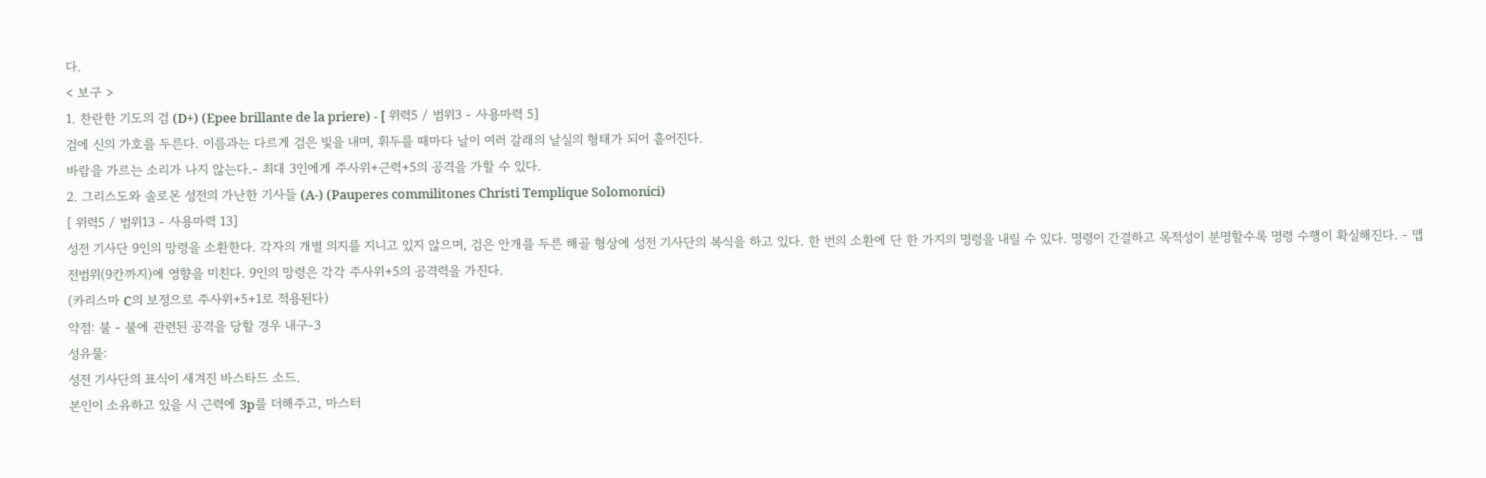다.
< 보구 >
1. 찬란한 기도의 검 (D+) (Epee brillante de la priere) - [ 위력5 / 범위3 - 사용마력 5]
검에 신의 가호를 두른다. 이름과는 다르게 검은 빛을 내며, 휘두를 때마다 날이 여러 갈래의 날실의 형태가 되어 흩어진다.
바람을 가르는 소리가 나지 않는다.- 최대 3인에게 주사위+근력+5의 공격을 가할 수 있다.
2. 그리스도와 솔로몬 성전의 가난한 기사들 (A-) (Pauperes commilitones Christi Templique Solomonici)
[ 위력5 / 범위13 - 사용마력 13]
성전 기사단 9인의 망령을 소환한다. 각자의 개별 의지를 지니고 있지 않으며, 검은 안개를 두른 해골 형상에 성전 기사단의 복식을 하고 있다. 한 번의 소환에 단 한 가지의 명령을 내릴 수 있다. 명령이 간결하고 목적성이 분명할수록 명령 수행이 확실해진다. - 맵 전범위(9칸까지)에 영향을 미친다. 9인의 망령은 각각 주사위+5의 공격력을 가진다.
(카리스마 C의 보정으로 주사위+5+1로 적용된다)
약점: 불 - 불에 관련된 공격을 당할 경우 내구-3
성유물:
성전 기사단의 표식이 새겨진 바스타드 소드.
본인이 소유하고 있을 시 근력에 3p를 더해주고, 마스터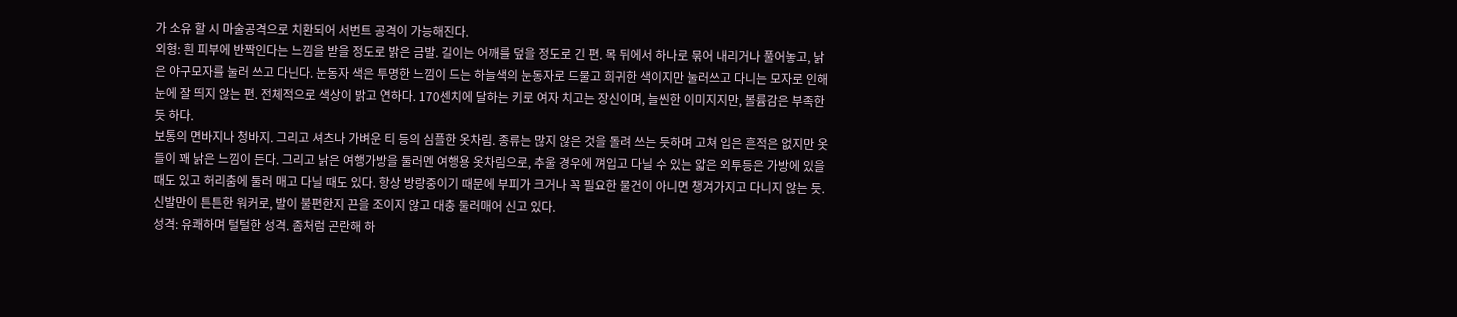가 소유 할 시 마술공격으로 치환되어 서번트 공격이 가능해진다.
외형: 흰 피부에 반짝인다는 느낌을 받을 정도로 밝은 금발. 길이는 어깨를 덮을 정도로 긴 편. 목 뒤에서 하나로 묶어 내리거나 풀어놓고, 낡은 야구모자를 눌러 쓰고 다닌다. 눈동자 색은 투명한 느낌이 드는 하늘색의 눈동자로 드물고 희귀한 색이지만 눌러쓰고 다니는 모자로 인해 눈에 잘 띄지 않는 편. 전체적으로 색상이 밝고 연하다. 170센치에 달하는 키로 여자 치고는 장신이며, 늘씬한 이미지지만, 볼륨감은 부족한듯 하다.
보통의 면바지나 청바지. 그리고 셔츠나 가벼운 티 등의 심플한 옷차림. 종류는 많지 않은 것을 돌려 쓰는 듯하며 고쳐 입은 흔적은 없지만 옷들이 꽤 낡은 느낌이 든다. 그리고 낡은 여행가방을 둘러멘 여행용 옷차림으로, 추울 경우에 껴입고 다닐 수 있는 얇은 외투등은 가방에 있을때도 있고 허리춤에 둘러 매고 다닐 때도 있다. 항상 방랑중이기 때문에 부피가 크거나 꼭 필요한 물건이 아니면 챙겨가지고 다니지 않는 듯. 신발만이 튼튼한 워커로, 발이 불편한지 끈을 조이지 않고 대충 둘러매어 신고 있다.
성격: 유쾌하며 털털한 성격. 좀처럼 곤란해 하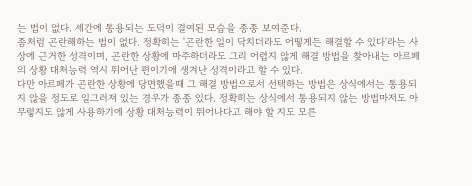는 법이 없다. 세간에 통용되는 도덕이 결여된 모습을 종종 보여준다.
좀처럼 곤란해하는 법이 없다. 정확히는 '곤란한 일이 닥치더라도 어떻게든 해결할 수 있다'라는 사상에 근거한 성격이며, 곤란한 상황에 마주하더라도 그리 어렵지 않게 해결 방법을 찾아내는 아르페의 상황 대처능력 역시 뛰어난 편이기에 생겨난 성격이라고 할 수 있다.
다만 아르페가 곤란한 상황에 당면했을때 그 해결 방법으로서 선택하는 방법은 상식에서는 통용되지 않을 정도로 일그러져 있는 경우가 종종 있다. 정확히는 상식에서 통용되지 않는 방법마저도 아무렇지도 않게 사용하기에 상황 대처능력이 뛰어나다고 해야 할 지도 모른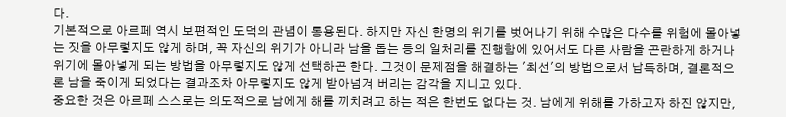다.
기본적으로 아르페 역시 보편적인 도덕의 관념이 통용된다. 하지만 자신 한명의 위기를 벗어나기 위해 수많은 다수를 위험에 몰아넣는 짓을 아무렇지도 않게 하며, 꼭 자신의 위기가 아니라 남을 돕는 등의 일처리를 진행함에 있어서도 다른 사람을 곤란하게 하거나 위기에 몰아넣게 되는 방법을 아무렇지도 않게 선택하곤 한다. 그것이 문제점을 해결하는 '최선'의 방법으로서 납득하며, 결론적으론 남을 죽이게 되었다는 결과조차 아무렇지도 않게 받아넘겨 버리는 감각을 지니고 있다.
중요한 것은 아르페 스스로는 의도적으로 남에게 해를 끼치려고 하는 적은 한번도 없다는 것. 남에게 위해를 가하고자 하진 않지만,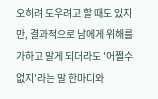오히려 도우려고 할 때도 있지만, 결과적으로 남에게 위해를 가하고 말게 되더라도 '어쩔수 없지'라는 말 한마디와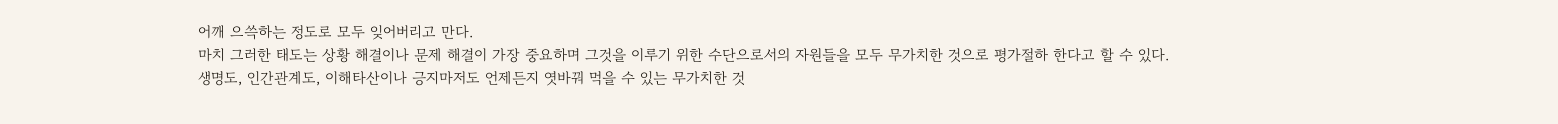어깨 으쓱하는 정도로 모두 잊어버리고 만다.
마치 그러한 태도는 상황 해결이나 문제 해결이 가장 중요하며 그것을 이루기 위한 수단으로서의 자원들을 모두 무가치한 것으로 평가절하 한다고 할 수 있다.
생명도, 인간관계도, 이해타산이나 긍지마저도 언제든지 엿바꿔 먹을 수 있는 무가치한 것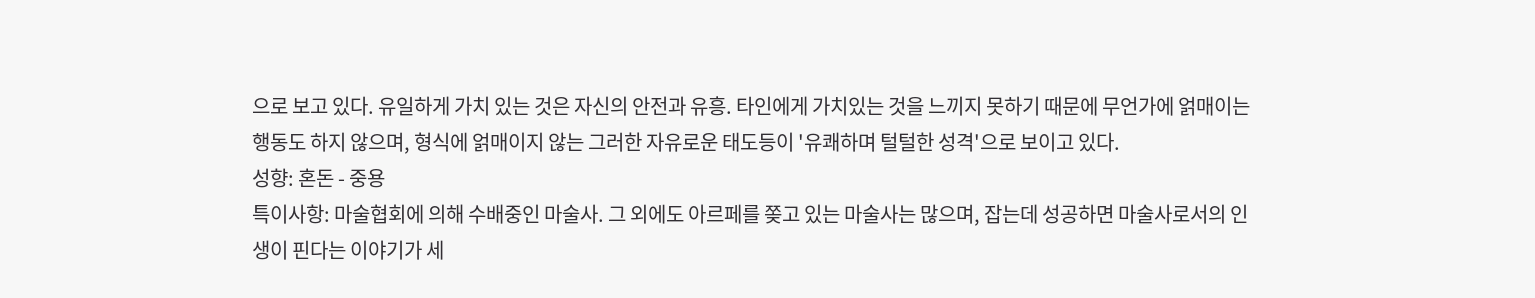으로 보고 있다. 유일하게 가치 있는 것은 자신의 안전과 유흥. 타인에게 가치있는 것을 느끼지 못하기 때문에 무언가에 얽매이는 행동도 하지 않으며, 형식에 얽매이지 않는 그러한 자유로운 태도등이 '유쾌하며 털털한 성격'으로 보이고 있다.
성향: 혼돈 - 중용
특이사항: 마술협회에 의해 수배중인 마술사. 그 외에도 아르페를 쫒고 있는 마술사는 많으며, 잡는데 성공하면 마술사로서의 인생이 핀다는 이야기가 세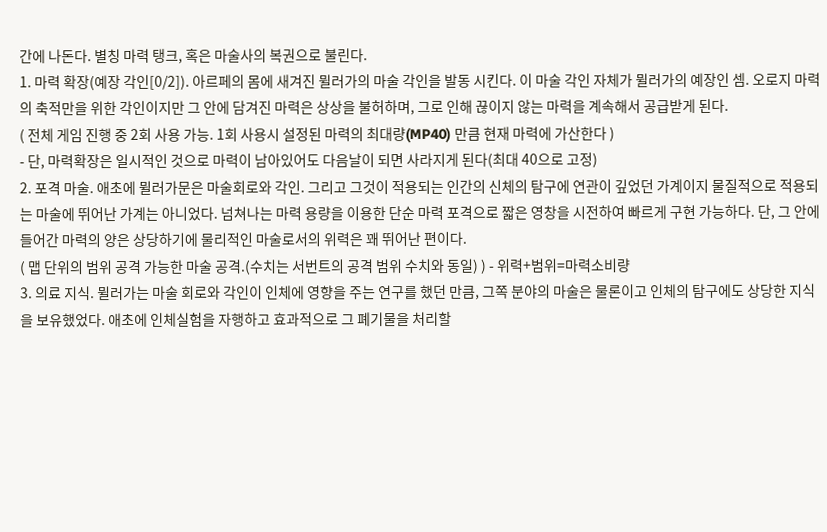간에 나돈다. 별칭 마력 탱크, 혹은 마술사의 복권으로 불린다.
1. 마력 확장(예장 각인[0/2]). 아르페의 몸에 새겨진 뮐러가의 마술 각인을 발동 시킨다. 이 마술 각인 자체가 뮐러가의 예장인 셈. 오로지 마력의 축적만을 위한 각인이지만 그 안에 담겨진 마력은 상상을 불허하며, 그로 인해 끊이지 않는 마력을 계속해서 공급받게 된다.
( 전체 게임 진행 중 2회 사용 가능. 1회 사용시 설정된 마력의 최대량(MP40) 만큼 현재 마력에 가산한다 )
- 단, 마력확장은 일시적인 것으로 마력이 남아있어도 다음날이 되면 사라지게 된다(최대 40으로 고정)
2. 포격 마술. 애초에 뮐러가문은 마술회로와 각인. 그리고 그것이 적용되는 인간의 신체의 탐구에 연관이 깊었던 가계이지 물질적으로 적용되는 마술에 뛰어난 가계는 아니었다. 넘쳐나는 마력 용량을 이용한 단순 마력 포격으로 짧은 영창을 시전하여 빠르게 구현 가능하다. 단, 그 안에 들어간 마력의 양은 상당하기에 물리적인 마술로서의 위력은 꽤 뛰어난 편이다.
( 맵 단위의 범위 공격 가능한 마술 공격.(수치는 서번트의 공격 범위 수치와 동일) ) - 위력+범위=마력소비량
3. 의료 지식. 뮐러가는 마술 회로와 각인이 인체에 영향을 주는 연구를 했던 만큼, 그쪽 분야의 마술은 물론이고 인체의 탐구에도 상당한 지식을 보유했었다. 애초에 인체실험을 자행하고 효과적으로 그 폐기물을 처리할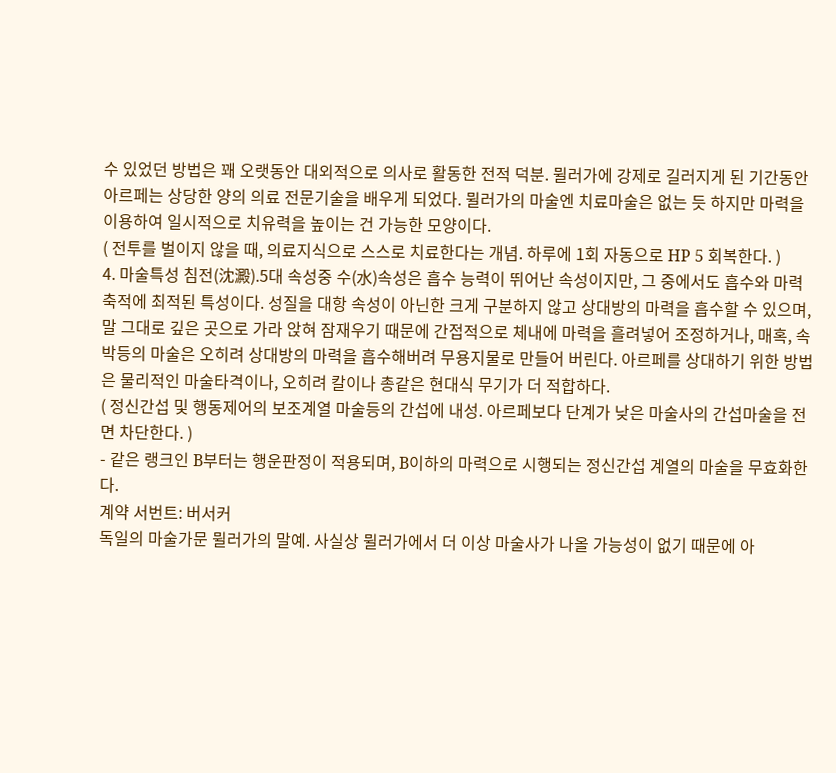수 있었던 방법은 꽤 오랫동안 대외적으로 의사로 활동한 전적 덕분. 뮐러가에 강제로 길러지게 된 기간동안 아르페는 상당한 양의 의료 전문기술을 배우게 되었다. 뮐러가의 마술엔 치료마술은 없는 듯 하지만 마력을 이용하여 일시적으로 치유력을 높이는 건 가능한 모양이다.
( 전투를 벌이지 않을 때, 의료지식으로 스스로 치료한다는 개념. 하루에 1회 자동으로 HP 5 회복한다. )
4. 마술특성 침전(沈澱).5대 속성중 수(水)속성은 흡수 능력이 뛰어난 속성이지만, 그 중에서도 흡수와 마력 축적에 최적된 특성이다. 성질을 대항 속성이 아닌한 크게 구분하지 않고 상대방의 마력을 흡수할 수 있으며, 말 그대로 깊은 곳으로 가라 앉혀 잠재우기 때문에 간접적으로 체내에 마력을 흘려넣어 조정하거나, 매혹, 속박등의 마술은 오히려 상대방의 마력을 흡수해버려 무용지물로 만들어 버린다. 아르페를 상대하기 위한 방법은 물리적인 마술타격이나, 오히려 칼이나 총같은 현대식 무기가 더 적합하다.
( 정신간섭 및 행동제어의 보조계열 마술등의 간섭에 내성. 아르페보다 단계가 낮은 마술사의 간섭마술을 전면 차단한다. )
- 같은 랭크인 B부터는 행운판정이 적용되며, B이하의 마력으로 시행되는 정신간섭 계열의 마술을 무효화한다.
계약 서번트: 버서커
독일의 마술가문 뮐러가의 말예. 사실상 뮐러가에서 더 이상 마술사가 나올 가능성이 없기 때문에 아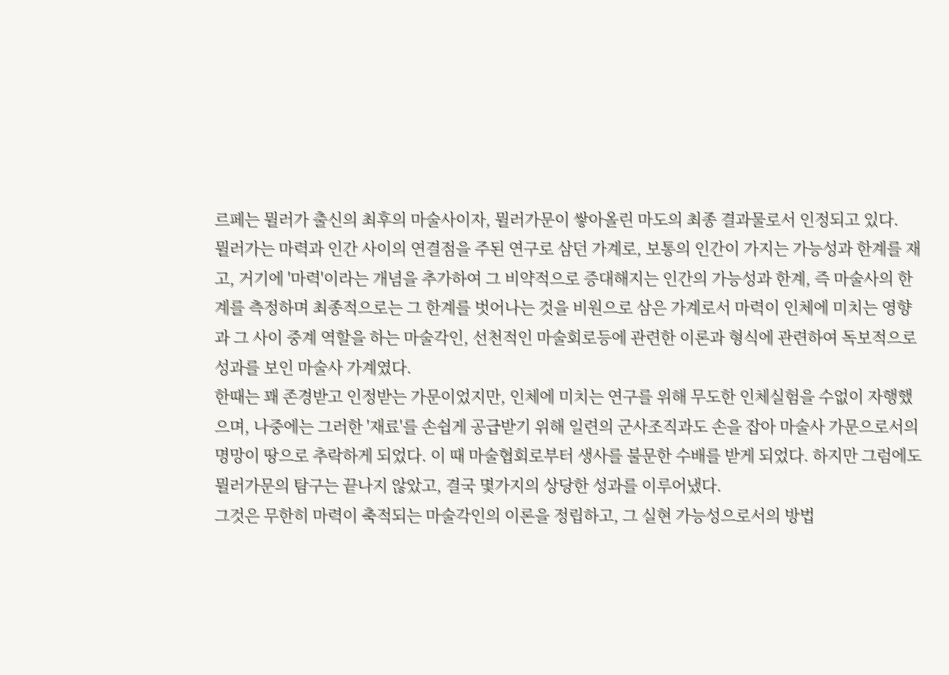르페는 뮐러가 출신의 최후의 마술사이자, 뮐러가문이 쌓아올린 마도의 최종 결과물로서 인정되고 있다.
뮐러가는 마력과 인간 사이의 연결점을 주된 연구로 삼던 가계로, 보통의 인간이 가지는 가능성과 한계를 재고, 거기에 '마력'이라는 개념을 추가하여 그 비약적으로 증대해지는 인간의 가능성과 한계, 즉 마술사의 한계를 측정하며 최종적으로는 그 한계를 벗어나는 것을 비원으로 삼은 가계로서 마력이 인체에 미치는 영향과 그 사이 중계 역할을 하는 마술각인, 선천적인 마술회로등에 관련한 이론과 형식에 관련하여 독보적으로 성과를 보인 마술사 가계였다.
한때는 꽤 존경받고 인정받는 가문이었지만, 인체에 미치는 연구를 위해 무도한 인체실험을 수없이 자행했으며, 나중에는 그러한 '재료'를 손쉽게 공급받기 위해 일련의 군사조직과도 손을 잡아 마술사 가문으로서의 명망이 땅으로 추락하게 되었다. 이 때 마술협회로부터 생사를 불문한 수배를 받게 되었다. 하지만 그럼에도 뮐러가문의 탐구는 끝나지 않았고, 결국 몇가지의 상당한 성과를 이루어냈다.
그것은 무한히 마력이 축적되는 마술각인의 이론을 정립하고, 그 실현 가능성으로서의 방법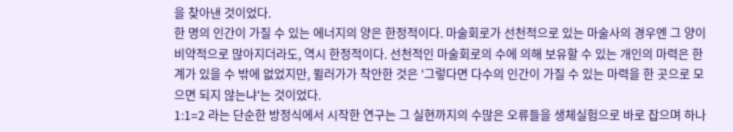을 찾아낸 것이었다.
한 명의 인간이 가질 수 있는 에너지의 양은 한정적이다. 마술회로가 선천적으로 있는 마술사의 경우엔 그 양이 비약적으로 많아지더라도, 역시 한정적이다. 선천적인 마술회로의 수에 의해 보유할 수 있는 개인의 마력은 한계가 있을 수 밖에 없었지만, 뮐러가가 착안한 것은 '그렇다면 다수의 인간이 가질 수 있는 마력을 한 곳으로 모으면 되지 않는냐'는 것이었다.
1:1=2 라는 단순한 방정식에서 시작한 연구는 그 실현까지의 수많은 오류들을 생체실험으로 바로 잡으며 하나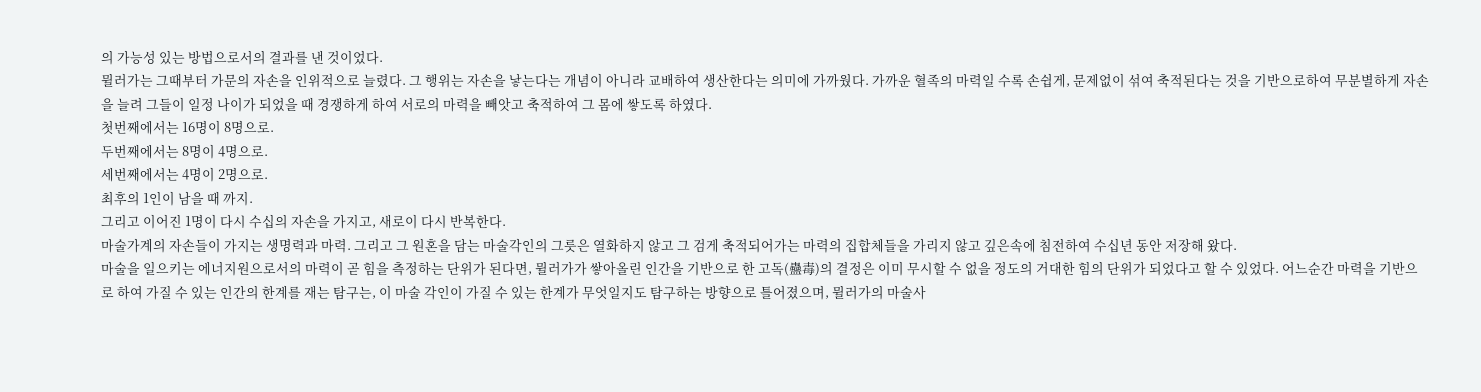의 가능성 있는 방법으로서의 결과를 낸 것이었다.
뮐러가는 그때부터 가문의 자손을 인위적으로 늘렸다. 그 행위는 자손을 낳는다는 개념이 아니라 교배하여 생산한다는 의미에 가까웠다. 가까운 혈족의 마력일 수록 손쉽게, 문제없이 섞여 축적된다는 것을 기반으로하여 무분별하게 자손을 늘려 그들이 일정 나이가 되었을 때 경쟁하게 하여 서로의 마력을 빼앗고 축적하여 그 몸에 쌓도록 하였다.
첫번째에서는 16명이 8명으로.
두번째에서는 8명이 4명으로.
세번째에서는 4명이 2명으로.
최후의 1인이 남을 때 까지.
그리고 이어진 1명이 다시 수십의 자손을 가지고, 새로이 다시 반복한다.
마술가계의 자손들이 가지는 생명력과 마력. 그리고 그 원혼을 담는 마술각인의 그릇은 열화하지 않고 그 검게 축적되어가는 마력의 집합체들을 가리지 않고 깊은속에 침전하여 수십년 동안 저장해 왔다.
마술을 일으키는 에너지원으로서의 마력이 곧 힘을 측정하는 단위가 된다면, 뮐러가가 쌓아올린 인간을 기반으로 한 고독(蠱毒)의 결정은 이미 무시할 수 없을 정도의 거대한 힘의 단위가 되었다고 할 수 있었다. 어느순간 마력을 기반으로 하여 가질 수 있는 인간의 한계를 재는 탐구는, 이 마술 각인이 가질 수 있는 한계가 무엇일지도 탐구하는 방향으로 틀어졌으며, 뮐러가의 마술사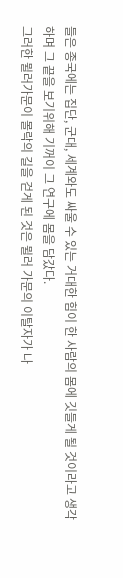들은 종국에는 집단, 군대, 세계와도 싸울 수 있는 거대한 힘이 한 사람의 몸에 깃들게 될 것이라고 생각하며 그 끝을 보기위해 기꺼이 그 연구에 몸을 담갔다.
그러한 뮐러가문이 몰락의 길을 걷게 된 것은 뮐러 가문의 이탈자가 나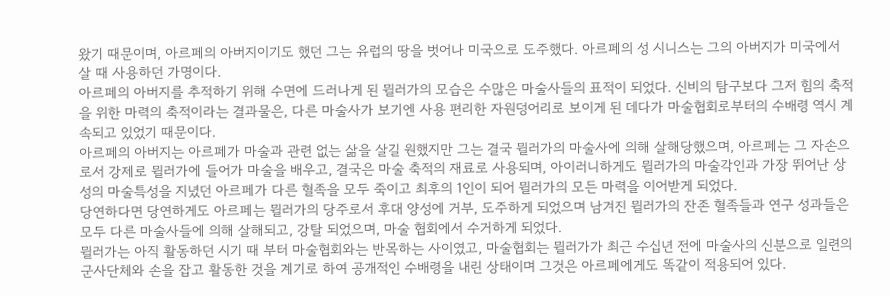왔기 때문이며, 아르페의 아버지이기도 했던 그는 유럽의 땅을 벗어나 미국으로 도주했다. 아르페의 성 시니스는 그의 아버지가 미국에서 살 때 사용하던 가명이다.
아르페의 아버지를 추적하기 위해 수면에 드러나게 된 뮐러가의 모습은 수많은 마술사들의 표적이 되었다. 신비의 탐구보다 그저 힘의 축적을 위한 마력의 축적이라는 결과물은, 다른 마술사가 보기엔 사용 편리한 자원덩어리로 보이게 된 데다가 마술협회로부터의 수배령 역시 계속되고 있었기 때문이다.
아르페의 아버지는 아르페가 마술과 관련 없는 삶을 살길 원했지만 그는 결국 뮐러가의 마술사에 의해 살해당했으며, 아르페는 그 자손으로서 강제로 뮐러가에 들어가 마술을 배우고, 결국은 마술 축적의 재료로 사용되며, 아이러니하게도 뮐러가의 마술각인과 가장 뛰어난 상성의 마술특성을 지녔던 아르페가 다른 혈족을 모두 죽이고 최후의 1인이 되어 뮐러가의 모든 마력을 이어받게 되었다.
당연하다면 당연하게도 아르페는 뮐러가의 당주로서 후대 양성에 거부, 도주하게 되었으며 남겨진 뮐러가의 잔존 혈족들과 연구 성과들은 모두 다른 마술사들에 의해 살해되고, 강탈 되었으며, 마술 협회에서 수거하게 되었다.
뮐러가는 아직 활동하던 시기 때 부터 마술협회와는 반목하는 사이였고, 마술협회는 뮐러가가 최근 수십년 전에 마술사의 신분으로 일련의 군사단체와 손을 잡고 활동한 것을 계기로 하여 공개적인 수배령을 내린 상태이며 그것은 아르페에게도 똑같이 적용되어 있다.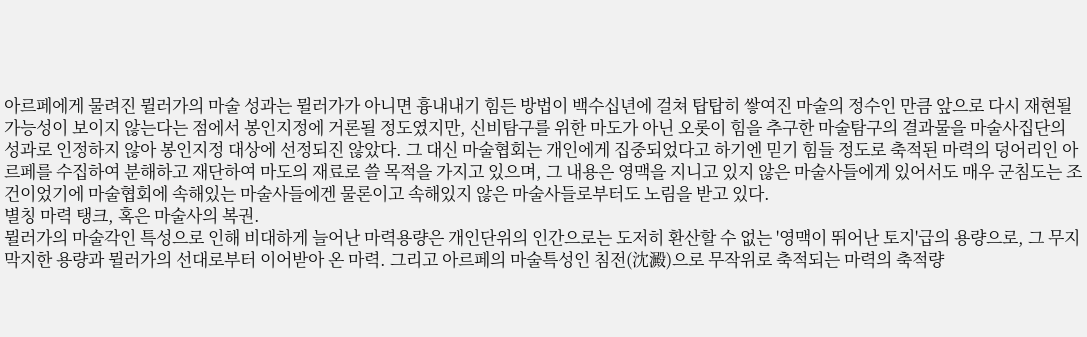아르페에게 물려진 뮐러가의 마술 성과는 뮐러가가 아니면 흉내내기 힘든 방법이 백수십년에 걸쳐 탑탑히 쌓여진 마술의 정수인 만큼 앞으로 다시 재현될 가능성이 보이지 않는다는 점에서 봉인지정에 거론될 정도였지만, 신비탐구를 위한 마도가 아닌 오롯이 힘을 추구한 마술탐구의 결과물을 마술사집단의 성과로 인정하지 않아 봉인지정 대상에 선정되진 않았다. 그 대신 마술협회는 개인에게 집중되었다고 하기엔 믿기 힘들 정도로 축적된 마력의 덩어리인 아르페를 수집하여 분해하고 재단하여 마도의 재료로 쓸 목적을 가지고 있으며, 그 내용은 영맥을 지니고 있지 않은 마술사들에게 있어서도 매우 군침도는 조건이었기에 마술협회에 속해있는 마술사들에겐 물론이고 속해있지 않은 마술사들로부터도 노림을 받고 있다.
별칭 마력 탱크, 혹은 마술사의 복권.
뮐러가의 마술각인 특성으로 인해 비대하게 늘어난 마력용량은 개인단위의 인간으로는 도저히 환산할 수 없는 '영맥이 뛰어난 토지'급의 용량으로, 그 무지막지한 용량과 뮐러가의 선대로부터 이어받아 온 마력. 그리고 아르페의 마술특성인 침전(沈澱)으로 무작위로 축적되는 마력의 축적량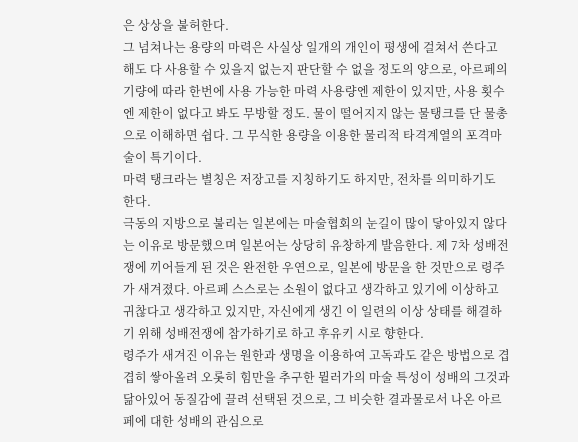은 상상을 불허한다.
그 넘쳐나는 용량의 마력은 사실상 일개의 개인이 평생에 걸쳐서 쓴다고 해도 다 사용할 수 있을지 없는지 판단할 수 없을 정도의 양으로, 아르페의 기량에 따라 한번에 사용 가능한 마력 사용량엔 제한이 있지만, 사용 횟수엔 제한이 없다고 봐도 무방할 정도. 물이 떨어지지 않는 물탱크를 단 물총으로 이해하면 쉽다. 그 무식한 용량을 이용한 물리적 타격계열의 포격마술이 특기이다.
마력 탱크라는 별칭은 저장고를 지칭하기도 하지만, 전차를 의미하기도 한다.
극동의 지방으로 불리는 일본에는 마술협회의 눈길이 많이 닿아있지 않다는 이유로 방문했으며 일본어는 상당히 유창하게 발음한다. 제 7차 성배전쟁에 끼어들게 된 것은 완전한 우연으로, 일본에 방문을 한 것만으로 령주가 새겨졌다. 아르페 스스로는 소원이 없다고 생각하고 있기에 이상하고 귀찮다고 생각하고 있지만, 자신에게 생긴 이 일련의 이상 상태를 해결하기 위해 성배전쟁에 참가하기로 하고 후유키 시로 향한다.
령주가 새겨진 이유는 원한과 생명을 이용하여 고독과도 같은 방법으로 겹겹히 쌓아올려 오롯히 힘만을 추구한 뮐러가의 마술 특성이 성배의 그것과 닮아있어 동질감에 끌려 선택된 것으로, 그 비슷한 결과물로서 나온 아르페에 대한 성배의 관심으로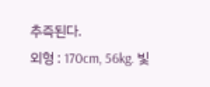추즉된다.
외형 : 170cm, 56kg. 빛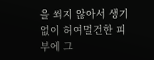을 쐬지 않아서 생기 없이 허여멀건한 피부에 그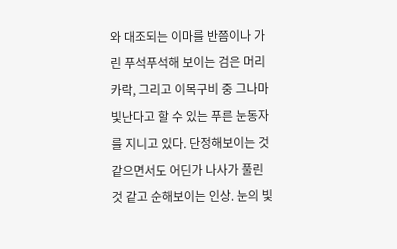와 대조되는 이마를 반쯤이나 가린 푸석푸석해 보이는 검은 머리카락, 그리고 이목구비 중 그나마 빛난다고 할 수 있는 푸른 눈동자를 지니고 있다. 단정해보이는 것 같으면서도 어딘가 나사가 풀린 것 같고 순해보이는 인상. 눈의 빛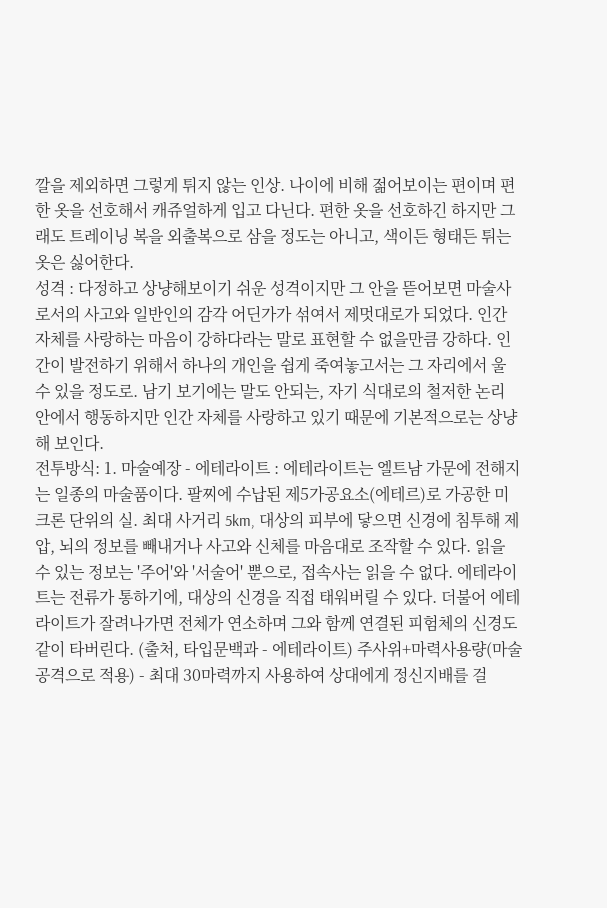깔을 제외하면 그렇게 튀지 않는 인상. 나이에 비해 젊어보이는 편이며 편한 옷을 선호해서 캐쥬얼하게 입고 다닌다. 편한 옷을 선호하긴 하지만 그래도 트레이닝 복을 외출복으로 삼을 정도는 아니고, 색이든 형태든 튀는 옷은 싫어한다.
성격 : 다정하고 상냥해보이기 쉬운 성격이지만 그 안을 뜯어보면 마술사로서의 사고와 일반인의 감각 어딘가가 섞여서 제멋대로가 되었다. 인간 자체를 사랑하는 마음이 강하다라는 말로 표현할 수 없을만큼 강하다. 인간이 발전하기 위해서 하나의 개인을 쉽게 죽여놓고서는 그 자리에서 울 수 있을 정도로. 남기 보기에는 말도 안되는, 자기 식대로의 철저한 논리 안에서 행동하지만 인간 자체를 사랑하고 있기 때문에 기본적으로는 상냥해 보인다.
전투방식: 1. 마술예장 - 에테라이트 : 에테라이트는 엘트남 가문에 전해지는 일종의 마술품이다. 팔찌에 수납된 제5가공요소(에테르)로 가공한 미크론 단위의 실. 최대 사거리 5km, 대상의 피부에 닿으면 신경에 침투해 제압, 뇌의 정보를 빼내거나 사고와 신체를 마음대로 조작할 수 있다. 읽을 수 있는 정보는 '주어'와 '서술어' 뿐으로, 접속사는 읽을 수 없다. 에테라이트는 전류가 통하기에, 대상의 신경을 직접 태워버릴 수 있다. 더불어 에테라이트가 잘려나가면 전체가 연소하며 그와 함께 연결된 피험체의 신경도 같이 타버린다. (출처, 타입문백과 - 에테라이트) 주사위+마력사용량(마술공격으로 적용) - 최대 30마력까지 사용하여 상대에게 정신지배를 걸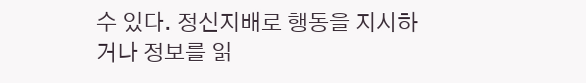수 있다. 정신지배로 행동을 지시하거나 정보를 읽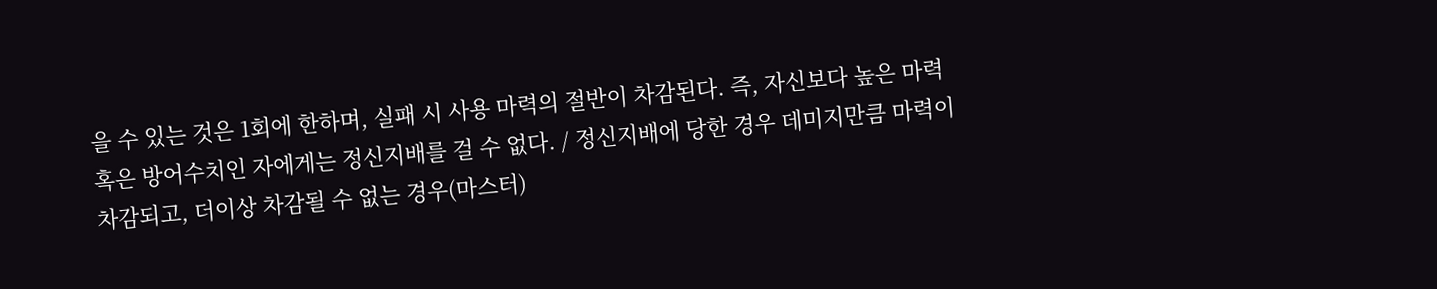을 수 있는 것은 1회에 한하며, 실패 시 사용 마력의 절반이 차감된다. 즉, 자신보다 높은 마력 혹은 방어수치인 자에게는 정신지배를 걸 수 없다. / 정신지배에 당한 경우 데미지만큼 마력이 차감되고, 더이상 차감될 수 없는 경우(마스터)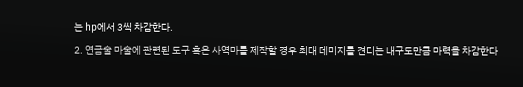는 hp에서 3씩 차감한다.
2. 연금술 마술에 관련된 도구 혹은 사역마를 제작할 경우 최대 데미지를 견디는 내구도만큼 마력을 차감한다